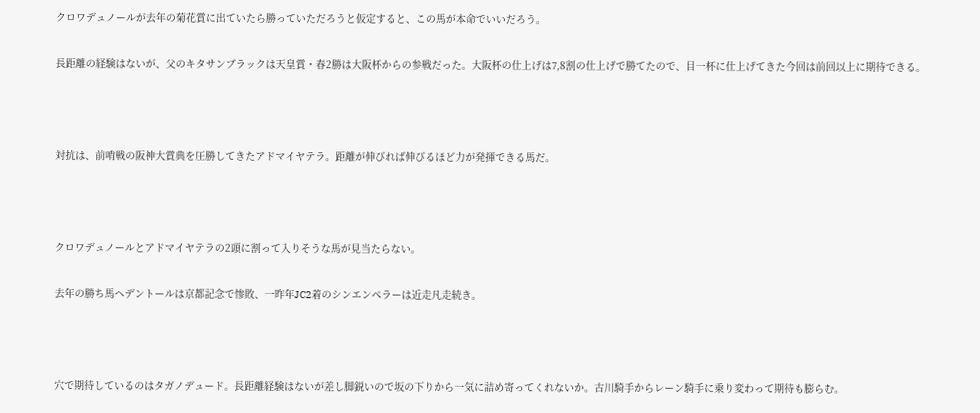クロワデュノールが去年の菊花賞に出ていたら勝っていただろうと仮定すると、この馬が本命でいいだろう。

長距離の経験はないが、父のキタサンブラックは天皇賞・春2勝は大阪杯からの参戦だった。大阪杯の仕上げは7,8割の仕上げで勝てたので、目一杯に仕上げてきた今回は前回以上に期待できる。



対抗は、前哨戦の阪神大賞典を圧勝してきたアドマイヤテラ。距離が伸びれば伸びるほど力が発揮できる馬だ。



クロワデュノールとアドマイヤテラの2頭に割って入りそうな馬が見当たらない。

去年の勝ち馬ヘデントールは京都記念で惨敗、一昨年JC2着のシンエンペラーは近走凡走続き。



穴で期待しているのはタガノデュード。長距離経験はないが差し脚鋭いので坂の下りから一気に詰め寄ってくれないか。古川騎手からレーン騎手に乗り変わって期待も膨らむ。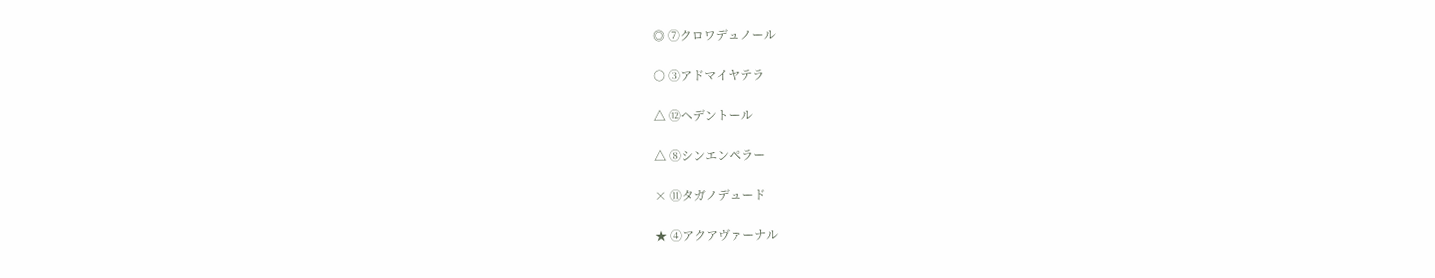◎ ⑦クロワデュノール

○ ③アドマイヤテラ

△ ⑫ヘデントール

△ ⑧シンエンペラー

× ⑪タガノデュード

★ ④アクアヴァーナル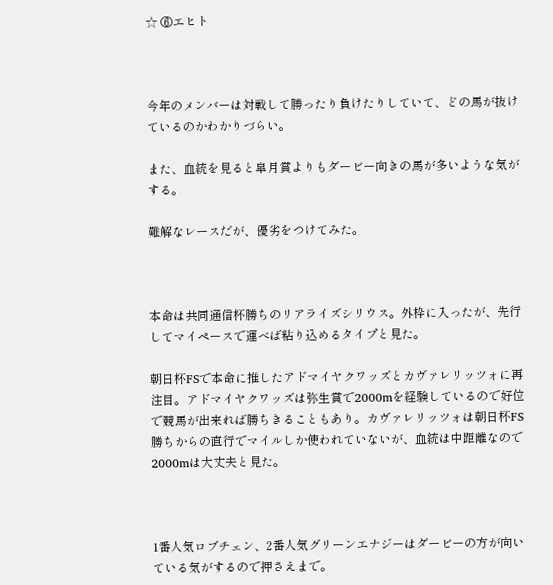☆ ⑥エヒト



今年のメンバーは対戦して勝ったり負けたりしていて、どの馬が抜けているのかわかりづらい。

また、血統を見ると皐月賞よりもダービー向きの馬が多いような気がする。

難解なレースだが、優劣をつけてみた。



本命は共同通信杯勝ちのリアライズシリウス。外枠に入ったが、先行してマイペースで運べば粘り込めるタイプと見た。

朝日杯FSで本命に推したアドマイヤクワッズとカヴァレリッツォに再注目。アドマイヤクワッズは弥生賞で2000mを経験しているので好位で競馬が出来れば勝ちきることもあり。カヴァレリッツォは朝日杯FS勝ちからの直行でマイルしか使われていないが、血統は中距離なので2000mは大丈夫と見た。



1番人気ロブチェン、2番人気グリーンエナジーはダービーの方が向いている気がするので押さえまで。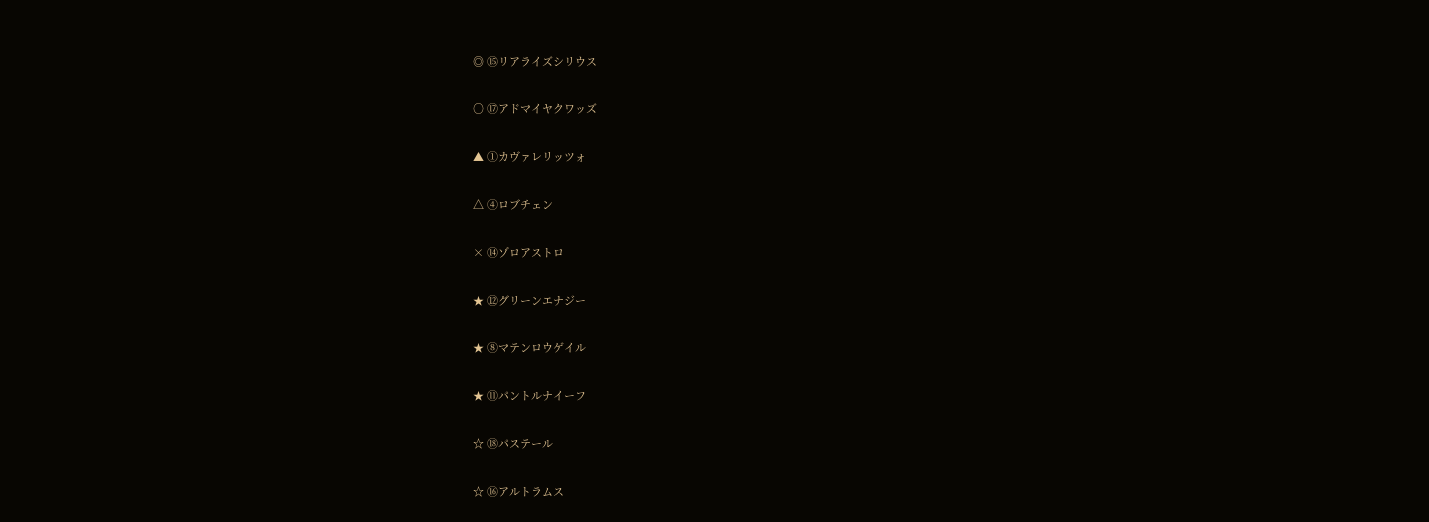◎ ⑮リアライズシリウス

○ ⑰アドマイヤクワッズ

▲ ①カヴァレリッツォ

△ ④ロブチェン

× ⑭ゾロアストロ

★ ⑫グリーンエナジー

★ ⑧マテンロウゲイル

★ ⑪パントルナイーフ

☆ ⑱パステール

☆ ⑯アルトラムス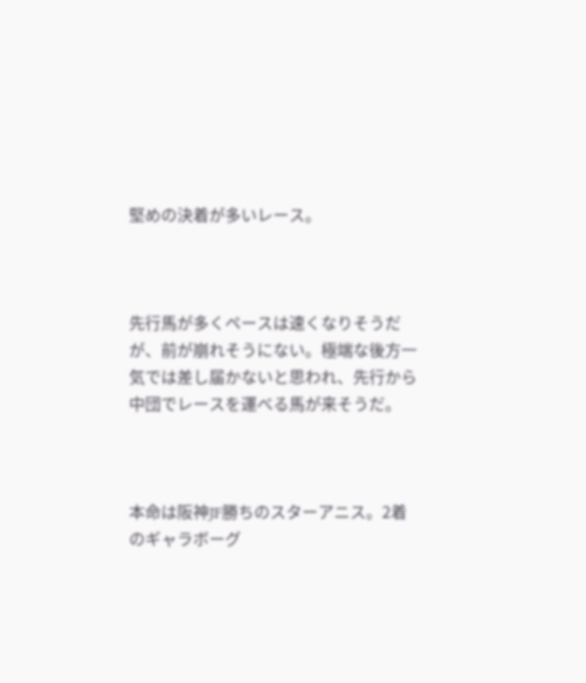堅めの決着が多いレース。



先行馬が多くペースは速くなりそうだが、前が崩れそうにない。極端な後方一気では差し届かないと思われ、先行から中団でレースを運べる馬が来そうだ。



本命は阪神JF勝ちのスターアニス。2着のギャラボーグ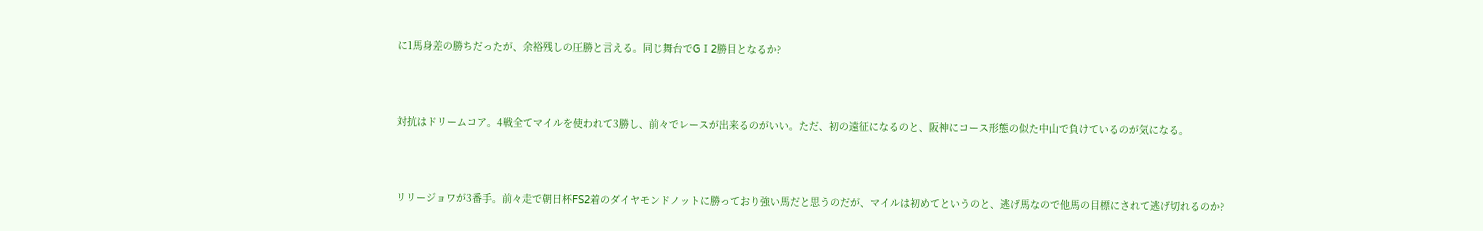に1馬身差の勝ちだったが、余裕残しの圧勝と言える。同じ舞台でGⅠ2勝目となるか?



対抗はドリームコア。4戦全てマイルを使われて3勝し、前々でレースが出来るのがいい。ただ、初の遠征になるのと、阪神にコース形態の似た中山で負けているのが気になる。



リリージョワが3番手。前々走で朝日杯FS2着のダイヤモンドノットに勝っており強い馬だと思うのだが、マイルは初めてというのと、逃げ馬なので他馬の目標にされて逃げ切れるのか?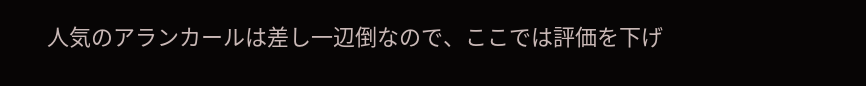人気のアランカールは差し一辺倒なので、ここでは評価を下げ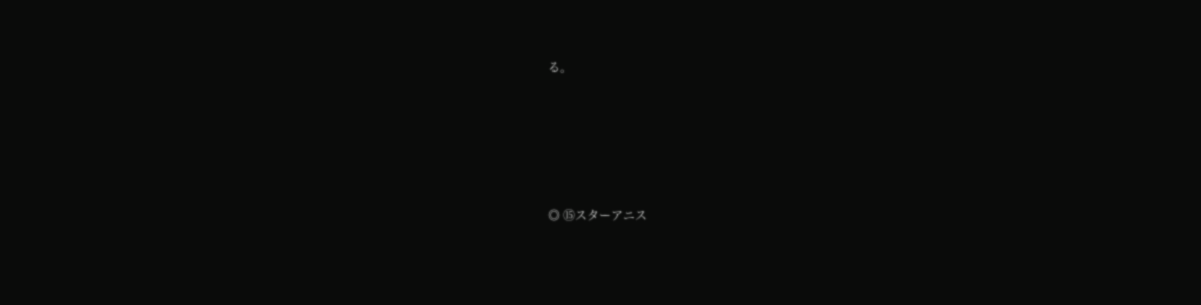る。





◎ ⑮スターアニス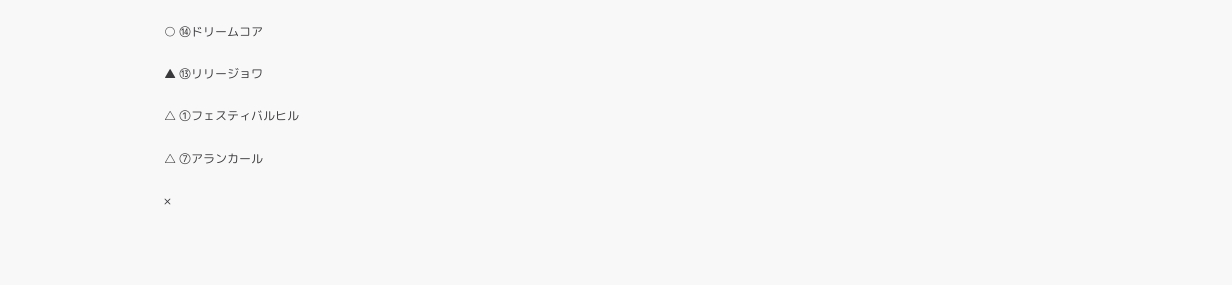○ ⑭ドリームコア

▲ ⑬リリージョワ

△ ①フェスティバルヒル

△ ⑦アランカール

×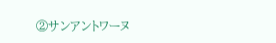②サンアントワーヌ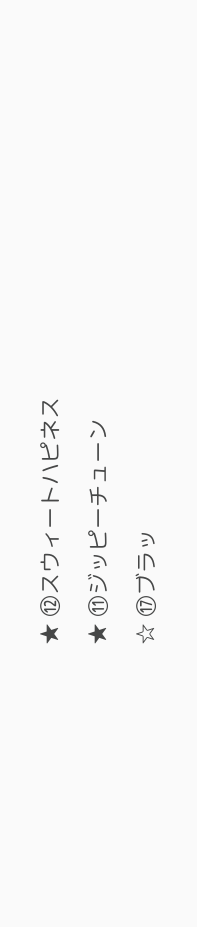★ ⑫スウィートハピネス

★ ⑪ジッピーチューン

☆ ⑰ブラッ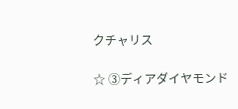クチャリス

☆ ③ディアダイヤモンド